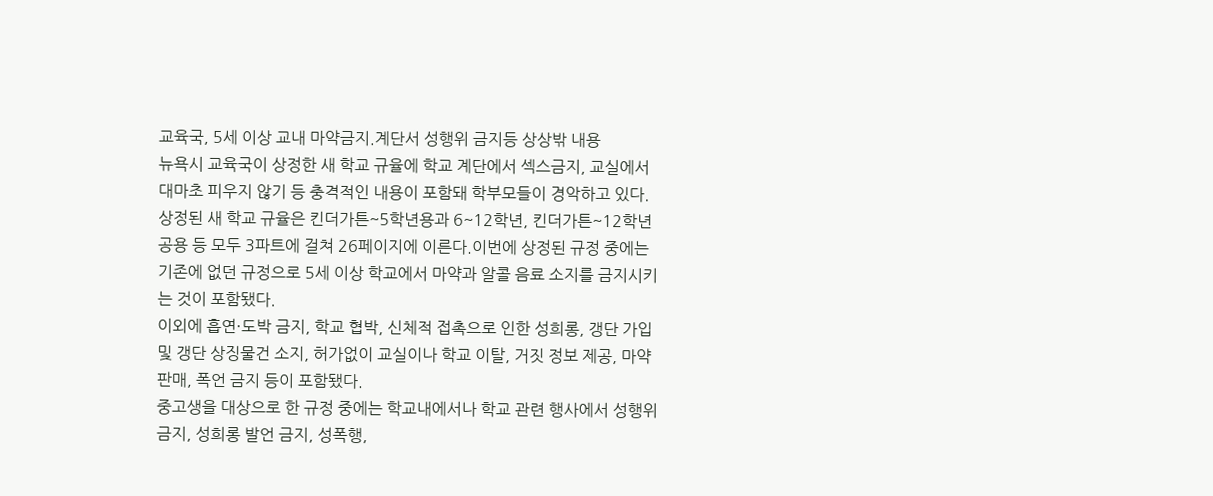교육국, 5세 이상 교내 마약금지.계단서 성행위 금지등 상상밖 내용
뉴욕시 교육국이 상정한 새 학교 규율에 학교 계단에서 섹스금지, 교실에서 대마초 피우지 않기 등 충격적인 내용이 포함돼 학부모들이 경악하고 있다.
상정된 새 학교 규율은 킨더가튼~5학년용과 6~12학년, 킨더가튼~12학년 공용 등 모두 3파트에 걸쳐 26페이지에 이른다.이번에 상정된 규정 중에는 기존에 없던 규정으로 5세 이상 학교에서 마약과 알콜 음료 소지를 금지시키는 것이 포함됐다.
이외에 흡연·도박 금지, 학교 협박, 신체적 접촉으로 인한 성희롱, 갱단 가입 및 갱단 상징물건 소지, 허가없이 교실이나 학교 이탈, 거짓 정보 제공, 마약 판매, 폭언 금지 등이 포함됐다.
중고생을 대상으로 한 규정 중에는 학교내에서나 학교 관련 행사에서 성행위 금지, 성희롱 발언 금지, 성폭행,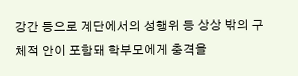강간 등으로 계단에서의 성행위 등 상상 밖의 구체적 안이 포함돼 학부모에게 충격을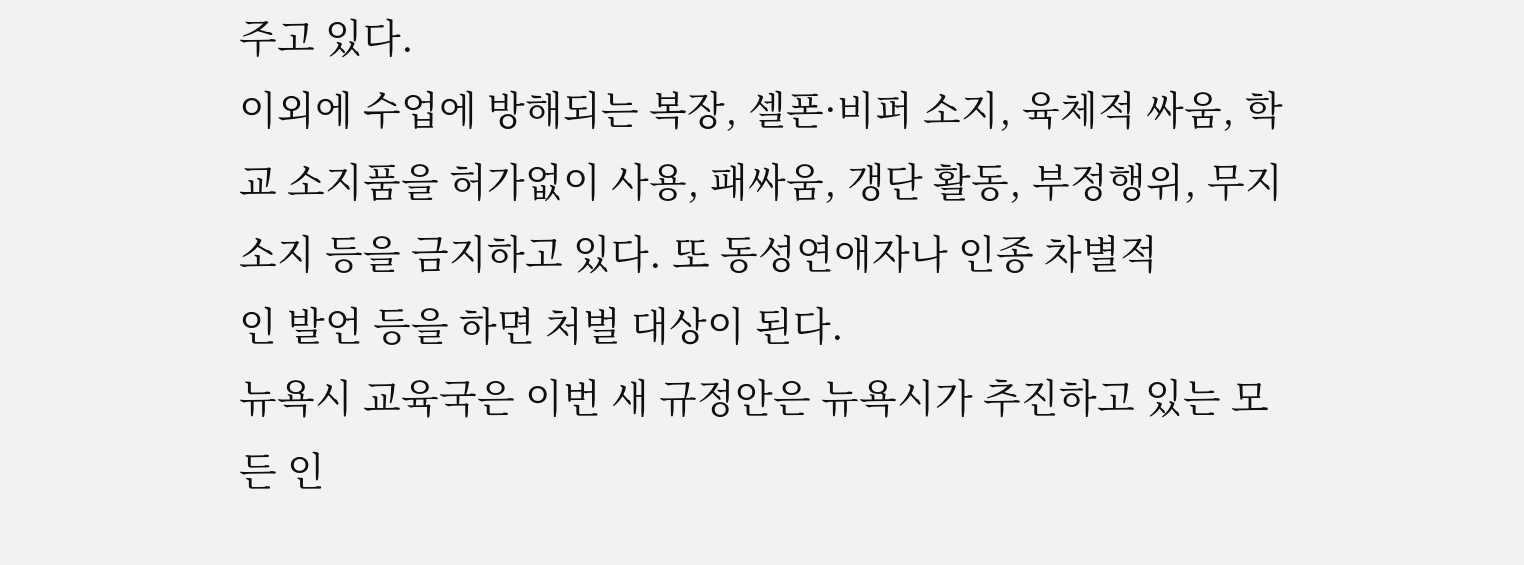주고 있다.
이외에 수업에 방해되는 복장, 셀폰·비퍼 소지, 육체적 싸움, 학교 소지품을 허가없이 사용, 패싸움, 갱단 활동, 부정행위, 무지 소지 등을 금지하고 있다. 또 동성연애자나 인종 차별적
인 발언 등을 하면 처벌 대상이 된다.
뉴욕시 교육국은 이번 새 규정안은 뉴욕시가 추진하고 있는 모든 인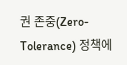권 존중(Zero-Tolerance) 정책에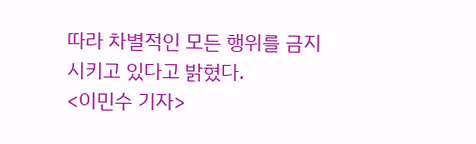따라 차별적인 모든 행위를 금지시키고 있다고 밝혔다.
<이민수 기자>